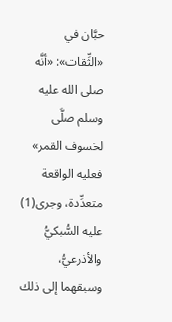حبَّان في «الثِّقات»: «أنَّه صلى الله عليه وسلم صلَّى لخسوف القمر» فعليه الواقعة متعدِّدة، وجرى(1) عليه السُّبكيُّ والأذرعيُّ، وسبقهما إلى ذلك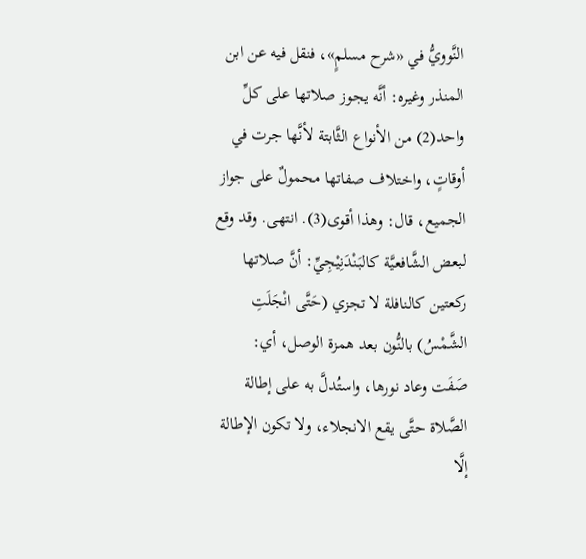النَّوويُّ في «شرح مسلمٍ»، فنقل فيه عن ابن المنذر وغيره: أنَّه يجوز صلاتها على كلِّ واحد(2) من الأنواع الثَّابتة لأنَّها جرت في أوقاتٍ، واختلاف صفاتها محمولٌ على جواز الجميع، قال: وهذا أقوى(3). انتهى. وقد وقع لبعض الشَّافعيَّة كالبَنْدَنِيْجِيِّ: أنَّ صلاتها ركعتين كالنافلة لا تجزي (حَتَّى انْجَلَتِ الشَّمْسُ) بالنُّون بعد همزة الوصل، أي: صَفَت وعاد نورها، واستُدلَّ به على إطالة الصَّلاة حتَّى يقع الانجلاء، ولا تكون الإطالة إلَّا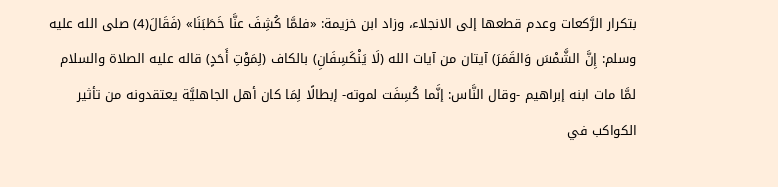بتكرار الرَّكعات وعدم قطعها إلى الانجلاء، وزاد ابن خزيمة: «فلمَّا كُشِفَ عنَّا خَطَبَنَا» (فَقَالَ(4) صلى الله عليه وسلم: إِنَّ الشَّمْسَ وَالقَمَرَ) آيتان من آيات الله (لَا يَنْكَسِفَانِ) بالكاف (لِمَوْتِ أَحَدٍ) قاله عليه الصلاة والسلام لمَّا مات ابنه إبراهيم -وقال النَّاس: إنَّما كُسِفَت لموته- إبطالًا لِمَا كان أهل الجاهليَّة يعتقدونه من تأثير الكواكب في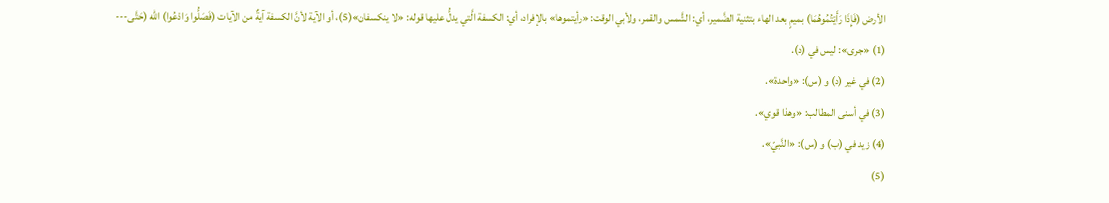الأرض (فَإِذَا رَأَيْتُمُوهُمَا) بميمٍ بعد الهاء بتثنية الضَّمير، أي: الشَّمس والقمر، ولأبي الوقت: «رأيتموها» بالإفراد، أي: الكسفة الَّتي يدلُّ عليها قوله: «لا ينكسفان»(5)، أو الآية لأنَّ الكسفة آيةٌ من الآيات (فَصَلُّوا وَادْعُوا) الله (حَتَّى---
(1) «جرى»: ليس في (د).
(2) في غير (د) و (س): «واحدة».
(3) في أسنى المطالب: «وهذا قوي».
(4) زيد في (ب) و (س): «النَّبيّ».
(5)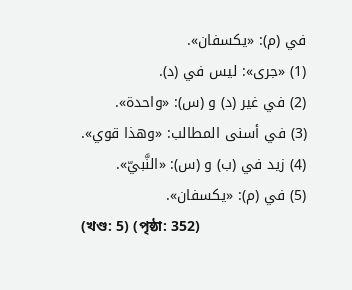في (م): «يكسفان».
(1) «جرى»: ليس في (د).
(2) في غير (د) و (س): «واحدة».
(3) في أسنى المطالب: «وهذا قوي».
(4) زيد في (ب) و (س): «النَّبيّ».
(5) في (م): «يكسفان».
(খণ্ড: 5) (পৃষ্ঠা: 352)